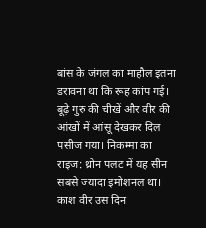बांस के जंगल का माहौल इतना डरावना था कि रूह कांप गई। बूढ़े गुरु की चीखें और वीर की आंखों में आंसू देखकर दिल पसीज गया। निकम्मा का राइज: थ्रोन पलट में यह सीन सबसे ज्यादा इमोशनल था। काश वीर उस दिन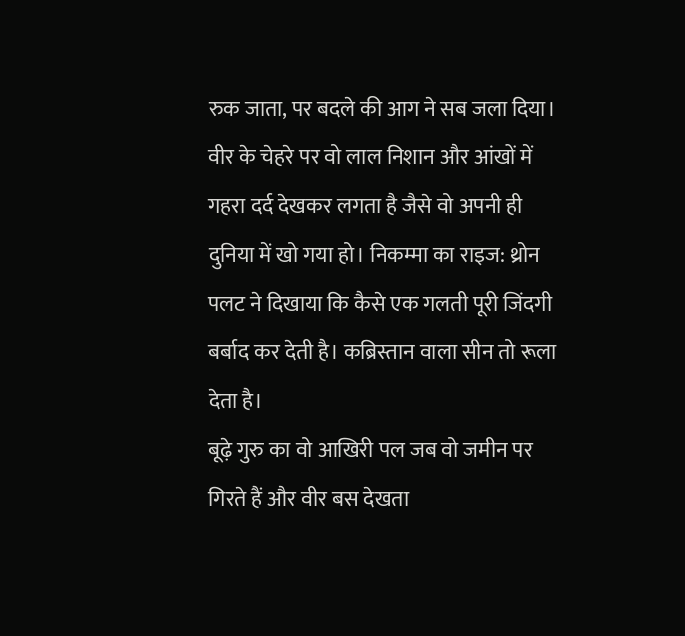रुक जाता, पर बदले की आग ने सब जला दिया।
वीर के चेहरे पर वो लाल निशान और आंखों में गहरा दर्द देखकर लगता है जैसे वो अपनी ही दुनिया में खो गया हो। निकम्मा का राइज: थ्रोन पलट ने दिखाया कि कैसे एक गलती पूरी जिंदगी बर्बाद कर देती है। कब्रिस्तान वाला सीन तो रूला देता है।
बूढ़े गुरु का वो आखिरी पल जब वो जमीन पर गिरते हैं और वीर बस देखता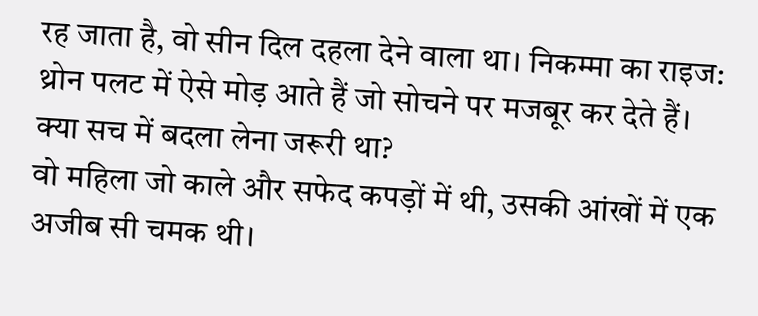रह जाता है, वो सीन दिल दहला देने वाला था। निकम्मा का राइज: थ्रोन पलट में ऐसे मोड़ आते हैं जो सोचने पर मजबूर कर देते हैं। क्या सच में बदला लेना जरूरी था?
वो महिला जो काले और सफेद कपड़ों में थी, उसकी आंखों में एक अजीब सी चमक थी।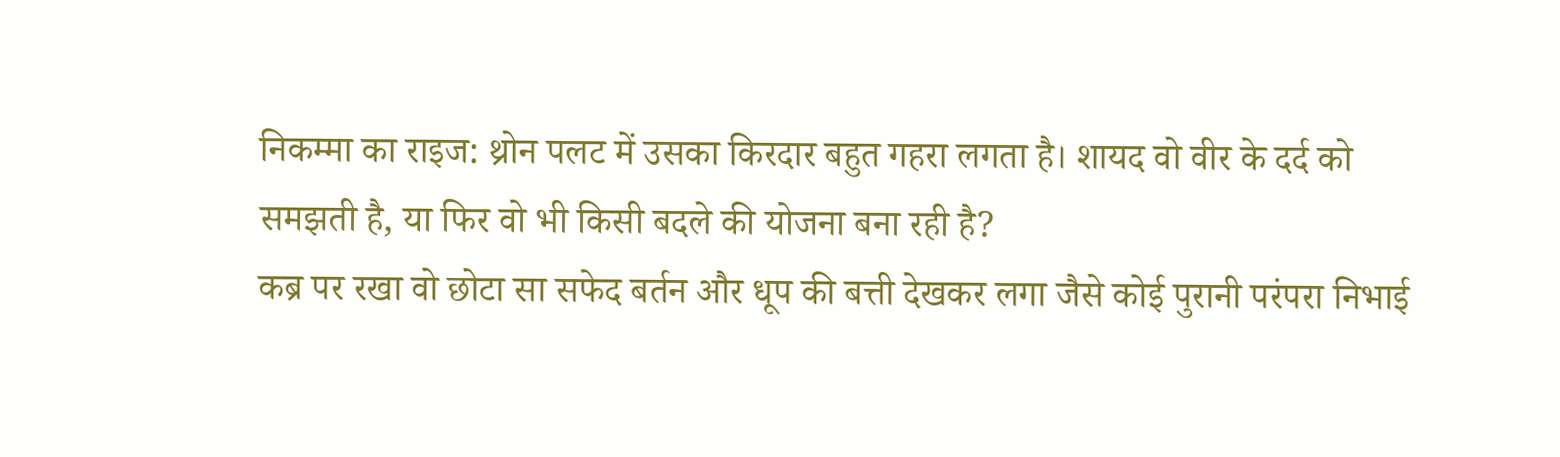निकम्मा का राइज: थ्रोन पलट में उसका किरदार बहुत गहरा लगता है। शायद वो वीर के दर्द को समझती है, या फिर वो भी किसी बदले की योजना बना रही है?
कब्र पर रखा वो छोटा सा सफेद बर्तन और धूप की बत्ती देखकर लगा जैसे कोई पुरानी परंपरा निभाई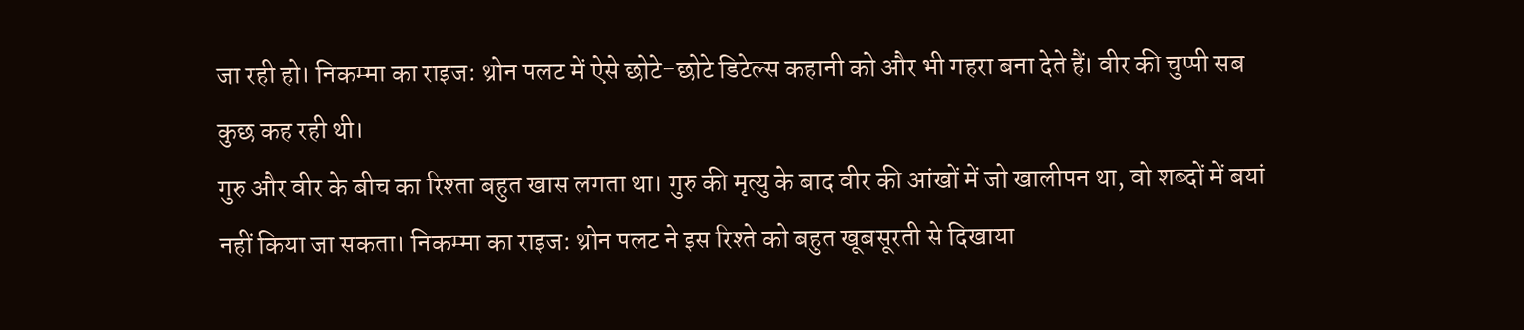जा रही हो। निकम्मा का राइज: थ्रोन पलट में ऐसे छोटे-छोटे डिटेल्स कहानी को और भी गहरा बना देते हैं। वीर की चुप्पी सब कुछ कह रही थी।
गुरु और वीर के बीच का रिश्ता बहुत खास लगता था। गुरु की मृत्यु के बाद वीर की आंखों में जो खालीपन था, वो शब्दों में बयां नहीं किया जा सकता। निकम्मा का राइज: थ्रोन पलट ने इस रिश्ते को बहुत खूबसूरती से दिखाया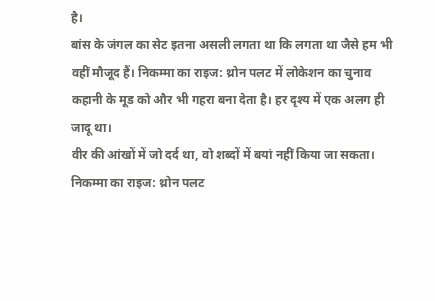है।
बांस के जंगल का सेट इतना असली लगता था कि लगता था जैसे हम भी वहीं मौजूद हैं। निकम्मा का राइज: थ्रोन पलट में लोकेशन का चुनाव कहानी के मूड को और भी गहरा बना देता है। हर दृश्य में एक अलग ही जादू था।
वीर की आंखों में जो दर्द था, वो शब्दों में बयां नहीं किया जा सकता। निकम्मा का राइज: थ्रोन पलट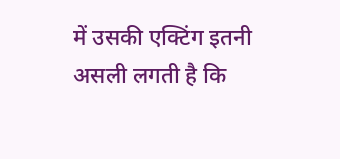में उसकी एक्टिंग इतनी असली लगती है कि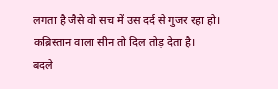लगता है जैसे वो सच में उस दर्द से गुजर रहा हो। कब्रिस्तान वाला सीन तो दिल तोड़ देता है।
बदले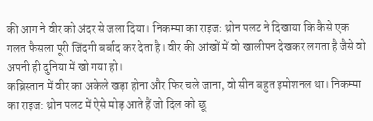की आग ने वीर को अंदर से जला दिया। निकम्मा का राइज: थ्रोन पलट ने दिखाया कि कैसे एक गलत फैसला पूरी जिंदगी बर्बाद कर देता है। वीर की आंखों में वो खालीपन देखकर लगता है जैसे वो अपनी ही दुनिया में खो गया हो।
कब्रिस्तान में वीर का अकेले खड़ा होना और फिर चले जाना, वो सीन बहुत इमोशनल था। निकम्मा का राइज: थ्रोन पलट में ऐसे मोड़ आते हैं जो दिल को छू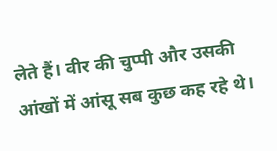लेते हैं। वीर की चुप्पी और उसकी आंखों में आंसू सब कुछ कह रहे थे।